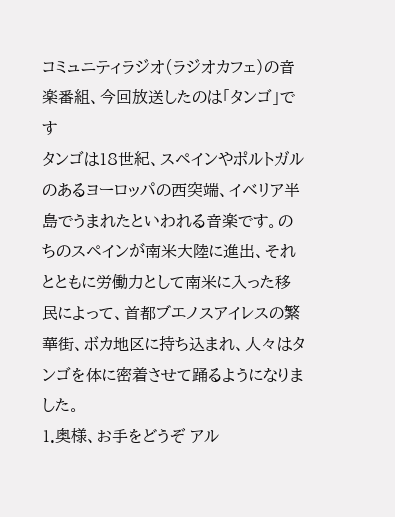コミュニティラジオ(ラジオカフェ)の音楽番組、今回放送したのは「タンゴ」です
タンゴは18世紀、スペインやポルトガルのあるヨーロッパの西突端、イベリア半島でうまれたといわれる音楽です。のちのスペインが南米大陸に進出、それとともに労働力として南米に入った移民によって、首都ブエノスアイレスの繁華街、ボカ地区に持ち込まれ、人々はタンゴを体に密着させて踊るようになりました。
1.奥様、お手をどうぞ アル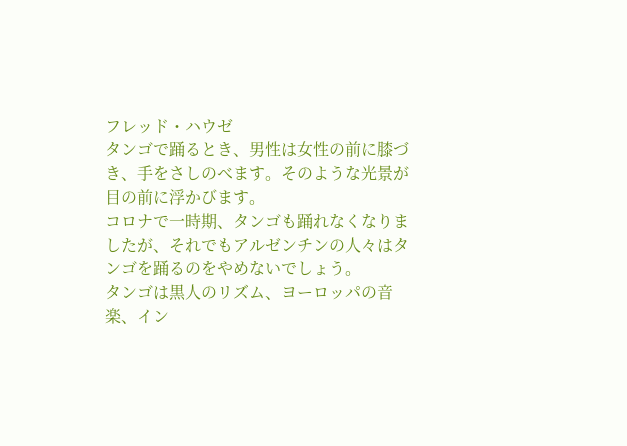フレッド・ハウゼ
タンゴで踊るとき、男性は女性の前に膝づき、手をさしのべます。そのような光景が目の前に浮かびます。
コロナで一時期、タンゴも踊れなくなりましたが、それでもアルゼンチンの人々はタンゴを踊るのをやめないでしょう。
タンゴは黒人のリズム、ヨーロッパの音楽、イン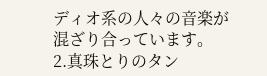ディオ系の人々の音楽が混ざり合っています。
2.真珠とりのタン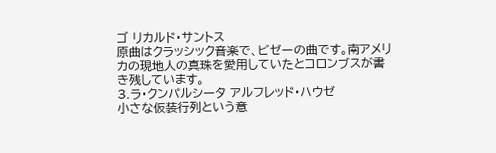ゴ リカルド・サントス
原曲はクラッシック音楽で、ビゼーの曲です。南アメリカの現地人の真珠を愛用していたとコロンブスが書き残しています。
3.ラ・クンパルシータ アルフレッド・ハウゼ
小さな仮装行列という意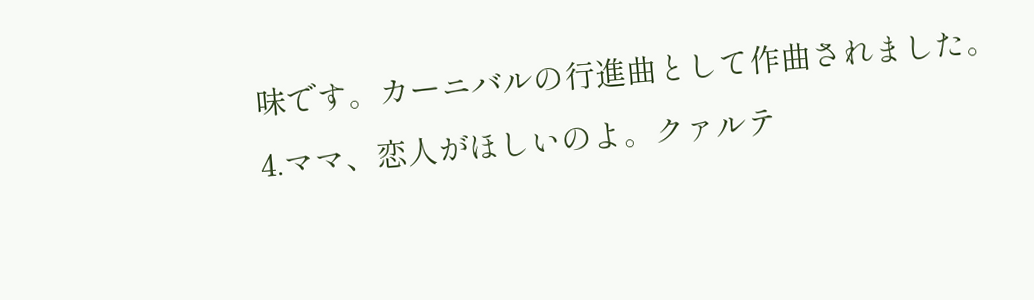味です。カーニバルの行進曲として作曲されました。
4.ママ、恋人がほしいのよ。クァルテ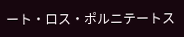ート・ロス・ポルニテートス